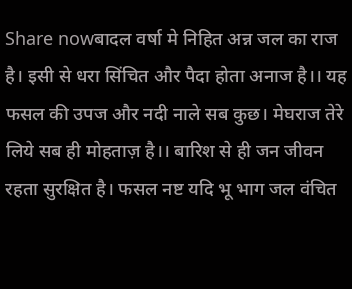Share nowबादल वर्षा मे निहित अन्न जल का राज है। इसी से धरा सिंचित और पैदा होता अनाज है।। यह फसल की उपज और नदी नाले सब कुछ। मेघराज तेरे लिये सब ही मोहताज़ है।। बारिश से ही जन जीवन रहता सुरक्षित है। फसल नष्ट यदि भू भाग जल वंचित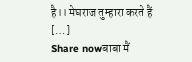है।। मेघराज तुम्हारा करते हैं […]
Share nowबाबा मैं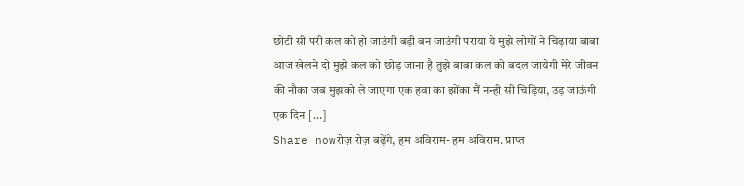छोटी सी परी कल को हो जाउंगी बड़ी बन जाउंगी पराया ये मुझे लोगों ने चिढ़ाया बाबा आज खेलने दो मुझे कल को छोड़ जाना है तुझे बाबा कल को बदल जायेगी मेरे जीवन की नौका जब मुझको ले जाएगा एक हवा का झोंका मैं नन्ही सी चिड़िया, उड़ जाऊंगी एक दिन […]
Share nowरोज़ रोज़ बढ़ेंगे, हम अविराम- हम अविराम. प्राप्त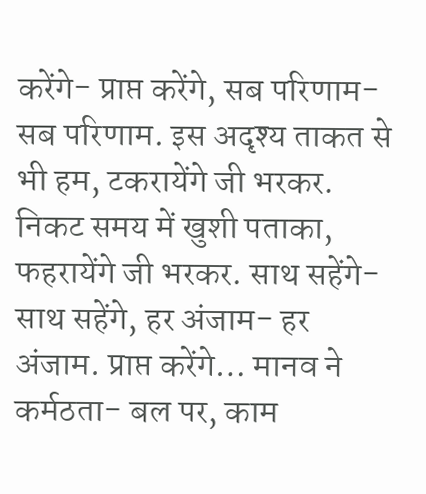करेंगे- प्राप्त करेंगे, सब परिणाम- सब परिणाम. इस अदृश्य ताकत से भी हम, टकरायेंगे जी भरकर. निकट समय में खुशी पताका, फहरायेंगे जी भरकर. साथ सहेंगे- साथ सहेंगे, हर अंजाम- हर अंजाम. प्राप्त करेंगे… मानव ने कर्मठता- बल पर, काम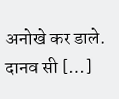अनोखे कर डाले. दानव सी […]